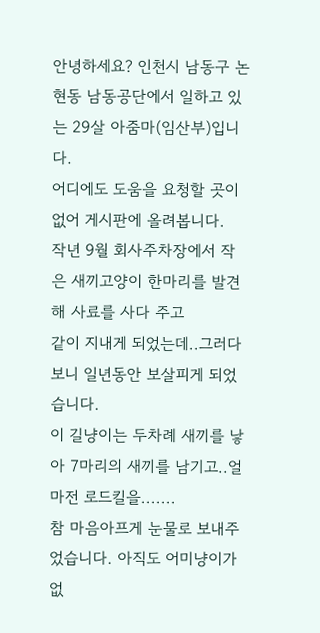안녕하세요? 인천시 남동구 논현동 남동공단에서 일하고 있는 29살 아줌마(임산부)입니다.
어디에도 도움을 요청할 곳이 없어 게시판에 올려봅니다.
작년 9월 회사주차장에서 작은 새끼고양이 한마리를 발견해 사료를 사다 주고
같이 지내게 되었는데..그러다보니 일년동안 보살피게 되었습니다.
이 길냥이는 두차례 새끼를 낳아 7마리의 새끼를 남기고..얼마전 로드킬을.......
참 마음아프게 눈물로 보내주었습니다. 아직도 어미냥이가 없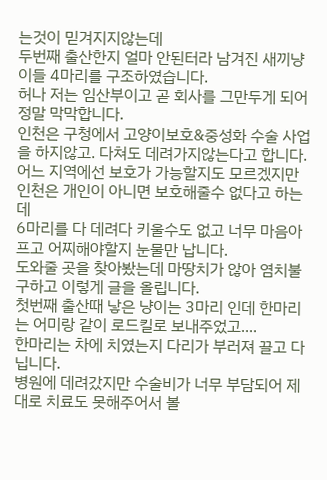는것이 믿겨지지않는데
두번째 출산한지 얼마 안된터라 남겨진 새끼냥이들 4마리를 구조하였습니다.
허나 저는 임산부이고 곧 회사를 그만두게 되어 정말 막막합니다.
인천은 구청에서 고양이보호&중성화 수술 사업을 하지않고. 다쳐도 데려가지않는다고 합니다.
어느 지역에선 보호가 가능할지도 모르겠지만 인천은 개인이 아니면 보호해줄수 없다고 하는데
6마리를 다 데려다 키울수도 없고 너무 마음아프고 어찌해야할지 눈물만 납니다.
도와줄 곳을 찾아봤는데 마땅치가 않아 염치불구하고 이렇게 글을 올립니다.
첫번째 출산때 낳은 냥이는 3마리 인데 한마리는 어미랑 같이 로드킬로 보내주었고....
한마리는 차에 치였는지 다리가 부러져 끌고 다닙니다.
병원에 데려갔지만 수술비가 너무 부담되어 제대로 치료도 못해주어서 볼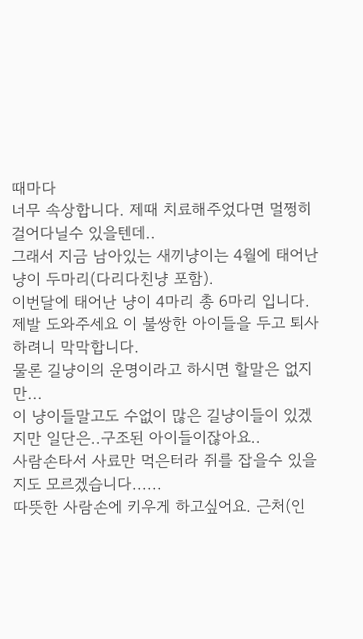때마다
너무 속상합니다. 제때 치료해주었다면 멀쩡히 걸어다닐수 있을텐데..
그래서 지금 남아있는 새끼냥이는 4월에 태어난 냥이 두마리(다리다친냥 포함).
이번달에 태어난 냥이 4마리 총 6마리 입니다.
제발 도와주세요 이 불쌍한 아이들을 두고 퇴사하려니 막막합니다.
물론 길냥이의 운명이라고 하시면 할말은 없지만...
이 냥이들말고도 수없이 많은 길냥이들이 있겠지만 일단은..구조된 아이들이잖아요..
사람손타서 사료만 먹은터라 쥐를 잡을수 있을지도 모르겠습니다......
따뜻한 사람손에 키우게 하고싶어요. 근처(인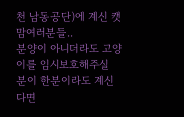천 남동공단)에 계신 캣맘여러분들..
분양이 아니더라도 고양이를 임시보호해주실 분이 한분이라도 계신다면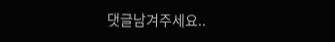댓글남겨주세요..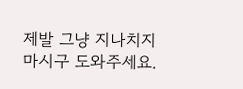제발 그냥 지나치지마시구 도와주세요.